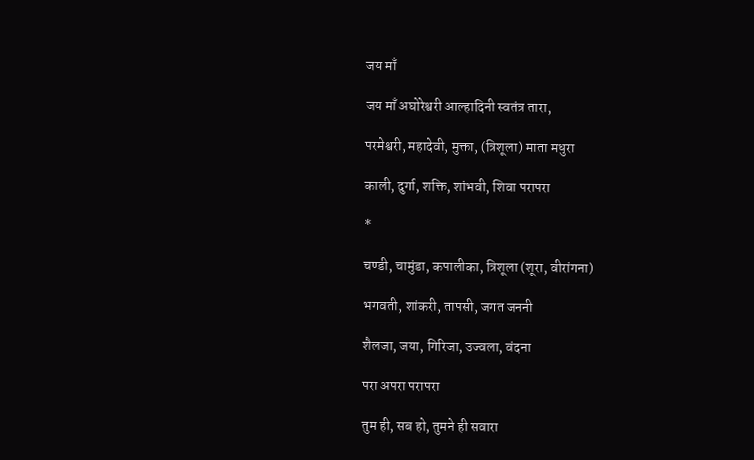जय माँ

जय माँ अघोरेश्वरी आल्हादिनी स्वतंत्र तारा,

परमेश्वरी, महादेवी, मुक्ता, (त्रिशूला) माता मधुरा

काली, दुर्गा, शक्ति, शांभवी, शिवा परापरा

*

चण्डी, चामुंडा, कपालीका, त्रिशूला (शूरा, वीरांगना)

भगवती, शांकरी, तापसी, जगत जननी

शैलजा, जया, गिरिजा, उज्वला, वंदना

परा अपरा परापरा

तुम ही, सब हो, तुमने ही सवारा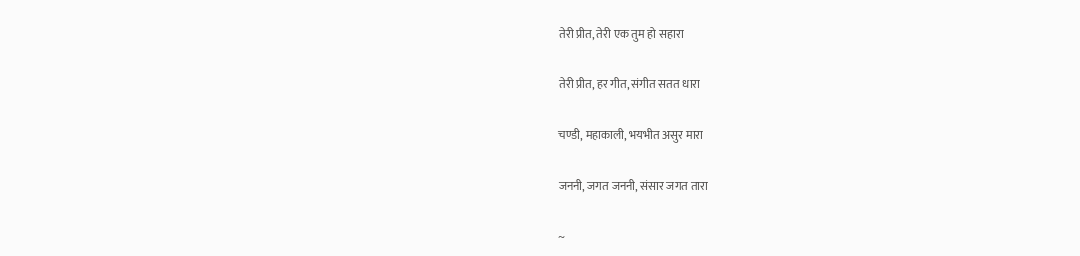तेरी प्रीत, तेरी एक तुम हो सहारा

तेरी प्रीत, हर गीत, संगीत सतत धारा

चण्डी, महाकाली, भयभीत असुर मारा

जननी, जगत जननी, संसार जगत तारा

~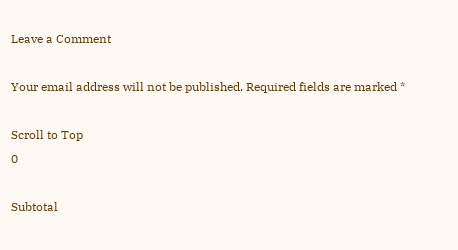Leave a Comment

Your email address will not be published. Required fields are marked *

Scroll to Top
0

Subtotal